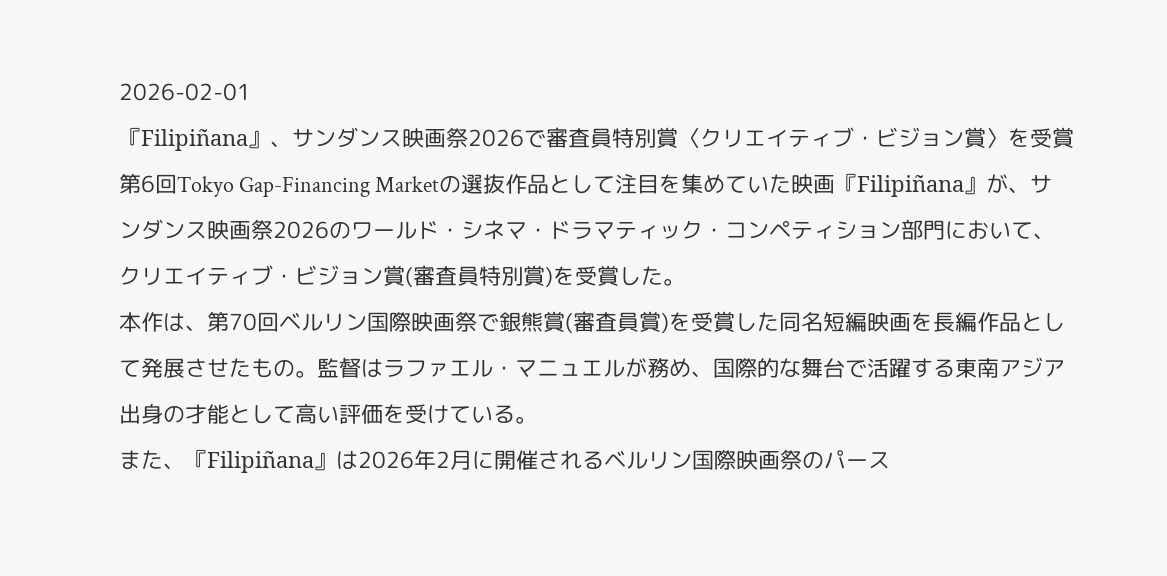2026-02-01
『Filipiñana』、サンダンス映画祭2026で審査員特別賞〈クリエイティブ・ビジョン賞〉を受賞
第6回Tokyo Gap-Financing Marketの選抜作品として注目を集めていた映画『Filipiñana』が、サンダンス映画祭2026のワールド・シネマ・ドラマティック・コンペティション部門において、クリエイティブ・ビジョン賞(審査員特別賞)を受賞した。
本作は、第70回ベルリン国際映画祭で銀熊賞(審査員賞)を受賞した同名短編映画を長編作品として発展させたもの。監督はラファエル・マニュエルが務め、国際的な舞台で活躍する東南アジア出身の才能として高い評価を受けている。
また、『Filipiñana』は2026年2月に開催されるベルリン国際映画祭のパース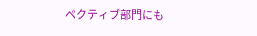ペクティブ部門にも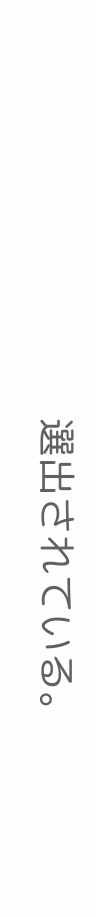選出されている。